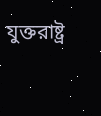যুক্তরাষ্ট্র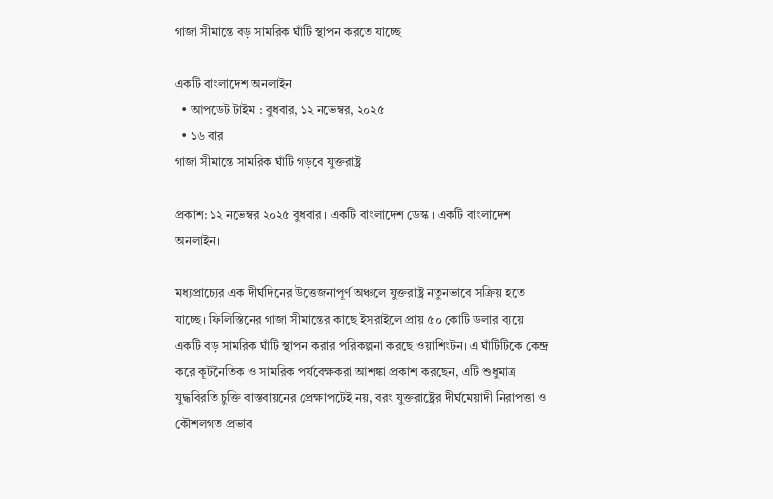গাজা সীমান্তে বড় সামরিক ঘাঁটি স্থাপন করতে যাচ্ছে

একটি বাংলাদেশ অনলাইন
  • আপডেট টাইম : বুধবার, ১২ নভেম্বর, ২০২৫
  • ১৬ বার
গাজা সীমান্তে সামরিক ঘাঁটি গড়বে যুক্তরাষ্ট্র

প্রকাশ: ১২ নভেম্বর ২০২৫ বুধবার । একটি বাংলাদেশ ডেস্ক । একটি বাংলাদেশ অনলাইন।

মধ্যপ্রাচ্যের এক দীর্ঘদিনের উত্তেজনাপূর্ণ অঞ্চলে যুক্তরাষ্ট্র নতুনভাবে সক্রিয় হতে যাচ্ছে। ফিলিস্তিনের গাজা সীমান্তের কাছে ইসরাইলে প্রায় ৫০ কোটি ডলার ব্যয়ে একটি বড় সামরিক ঘাঁটি স্থাপন করার পরিকল্পনা করছে ওয়াশিংটন। এ ঘাঁটিটিকে কেন্দ্র করে কূটনৈতিক ও সামরিক পর্যবেক্ষকরা আশঙ্কা প্রকাশ করছেন, এটি শুধুমাত্র যুদ্ধবিরতি চুক্তি বাস্তবায়নের প্রেক্ষাপটেই নয়, বরং যুক্তরাষ্ট্রের দীর্ঘমেয়াদী নিরাপত্তা ও কৌশলগত প্রভাব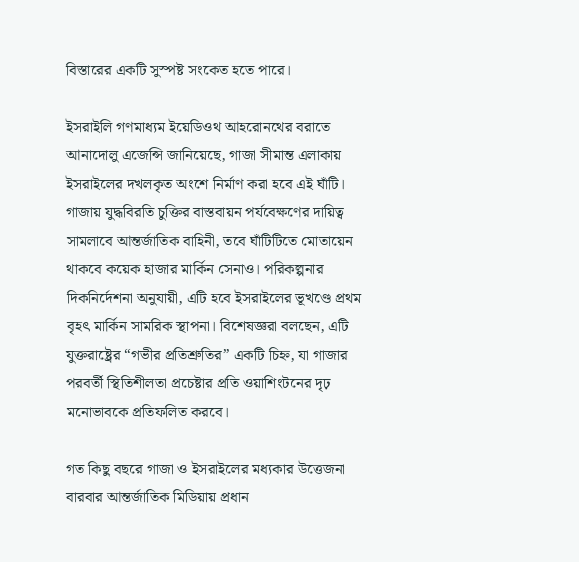বিস্তারের একটি সুস্পষ্ট সংকেত হতে পারে।

ইসরাইলি গণমাধ্যম ইয়েডিওথ আহরোনথের বরাতে আনাদোলু এজেন্সি জানিয়েছে, গাজা সীমান্ত এলাকায় ইসরাইলের দখলকৃত অংশে নির্মাণ করা হবে এই ঘাঁটি। গাজায় যুদ্ধবিরতি চুক্তির বাস্তবায়ন পর্যবেক্ষণের দায়িত্ব সামলাবে আন্তর্জাতিক বাহিনী, তবে ঘাঁটিটিতে মোতায়েন থাকবে কয়েক হাজার মার্কিন সেনাও। পরিকল্পনার দিকনির্দেশনা অনুযায়ী, এটি হবে ইসরাইলের ভূখণ্ডে প্রথম বৃহৎ মার্কিন সামরিক স্থাপনা। বিশেষজ্ঞরা বলছেন, এটি যুক্তরাষ্ট্রের “গভীর প্রতিশ্রুতির” একটি চিহ্ন, যা গাজার পরবর্তী স্থিতিশীলতা প্রচেষ্টার প্রতি ওয়াশিংটনের দৃঢ় মনোভাবকে প্রতিফলিত করবে।

গত কিছু বছরে গাজা ও ইসরাইলের মধ্যকার উত্তেজনা বারবার আন্তর্জাতিক মিডিয়ায় প্রধান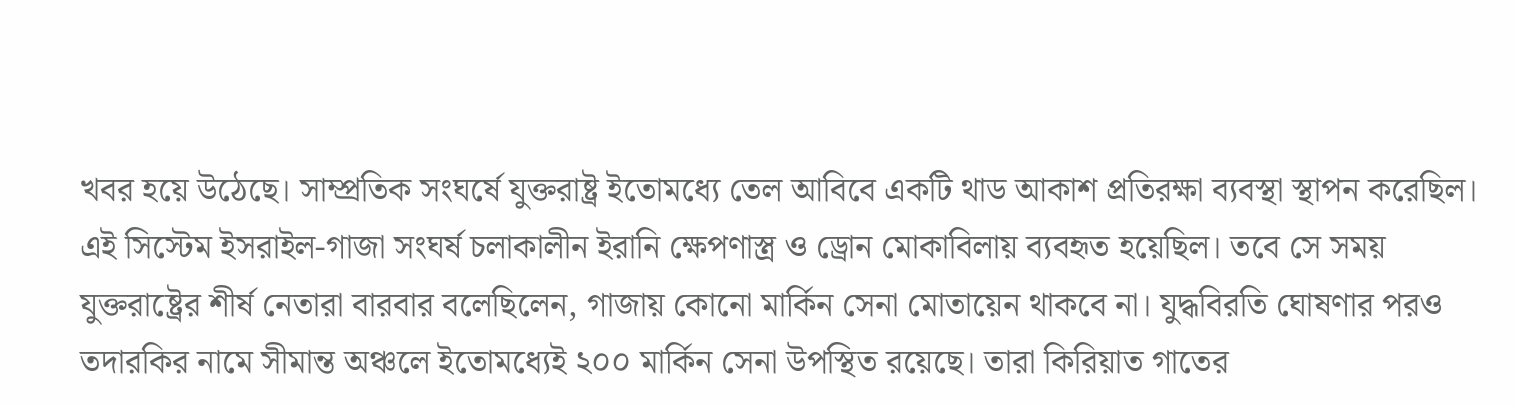খবর হয়ে উঠেছে। সাম্প্রতিক সংঘর্ষে যুক্তরাষ্ট্র ইতোমধ্যে তেল আবিবে একটি থাড আকাশ প্রতিরক্ষা ব্যবস্থা স্থাপন করেছিল। এই সিস্টেম ইসরাইল-গাজা সংঘর্ষ চলাকালীন ইরানি ক্ষেপণাস্ত্র ও ড্রোন মোকাবিলায় ব্যবহৃত হয়েছিল। তবে সে সময় যুক্তরাষ্ট্রের শীর্ষ নেতারা বারবার বলেছিলেন, গাজায় কোনো মার্কিন সেনা মোতায়েন থাকবে না। যুদ্ধবিরতি ঘোষণার পরও তদারকির নামে সীমান্ত অঞ্চলে ইতোমধ্যেই ২০০ মার্কিন সেনা উপস্থিত রয়েছে। তারা কিরিয়াত গাতের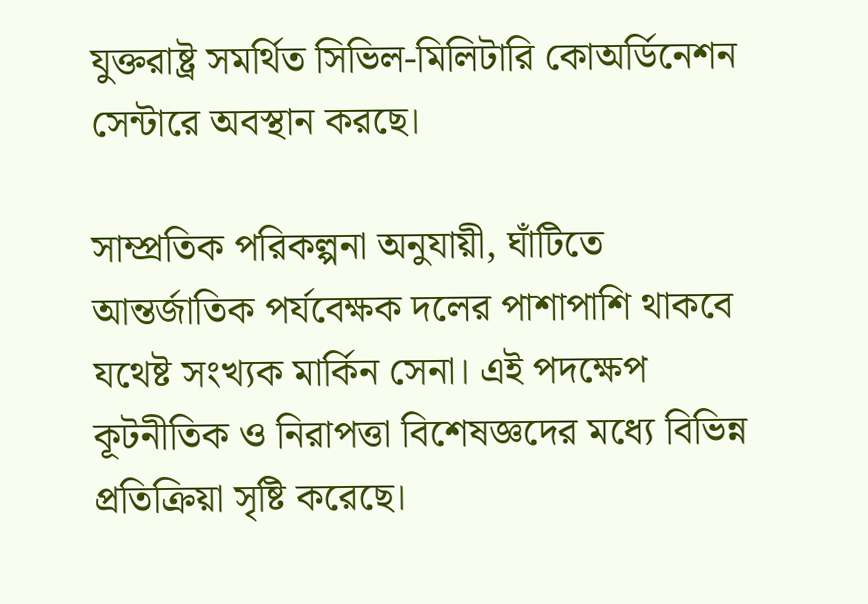যুক্তরাষ্ট্র সমর্থিত সিভিল-মিলিটারি কোঅর্ডিনেশন সেন্টারে অবস্থান করছে।

সাম্প্রতিক পরিকল্পনা অনুযায়ী, ঘাঁটিতে আন্তর্জাতিক পর্যবেক্ষক দলের পাশাপাশি থাকবে যথেষ্ট সংখ্যক মার্কিন সেনা। এই পদক্ষেপ কূটনীতিক ও নিরাপত্তা বিশেষজ্ঞদের মধ্যে বিভিন্ন প্রতিক্রিয়া সৃষ্টি করেছে।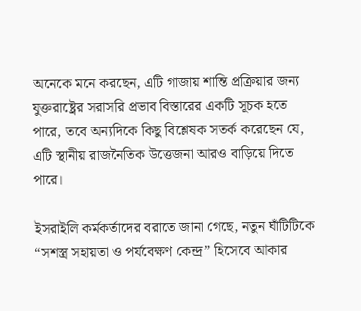অনেকে মনে করছেন, এটি গাজায় শান্তি প্রক্রিয়ার জন্য যুক্তরাষ্ট্রের সরাসরি প্রভাব বিস্তারের একটি সূচক হতে পারে, তবে অন্যদিকে কিছু বিশ্লেষক সতর্ক করেছেন যে, এটি স্থানীয় রাজনৈতিক উত্তেজনা আরও বাড়িয়ে দিতে পারে।

ইসরাইলি কর্মকর্তাদের বরাতে জানা গেছে, নতুন ঘাঁটিটিকে “সশস্ত্র সহায়তা ও পর্যবেক্ষণ কেন্দ্র” হিসেবে আকার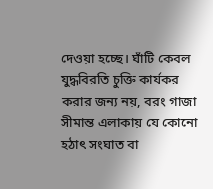দেওয়া হচ্ছে। ঘাঁটি কেবল যুদ্ধবিরতি চুক্তি কার্যকর করার জন্য নয়, বরং গাজা সীমান্ত এলাকায় যে কোনো হঠাৎ সংঘাত বা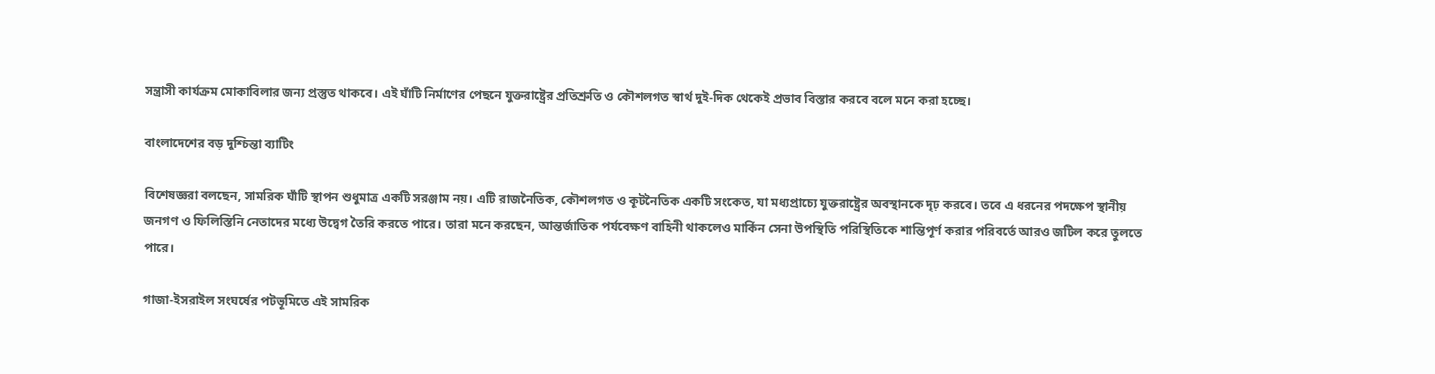সন্ত্রাসী কার্যক্রম মোকাবিলার জন্য প্রস্তুত থাকবে। এই ঘাঁটি নির্মাণের পেছনে যুক্তরাষ্ট্রের প্রতিশ্রুতি ও কৌশলগত স্বার্থ দুই-দিক থেকেই প্রভাব বিস্তার করবে বলে মনে করা হচ্ছে।

বাংলাদেশের বড় দুশ্চিন্তা ব্যাটিং

বিশেষজ্ঞরা বলছেন, সামরিক ঘাঁটি স্থাপন শুধুমাত্র একটি সরঞ্জাম নয়। এটি রাজনৈতিক, কৌশলগত ও কূটনৈতিক একটি সংকেত, যা মধ্যপ্রাচ্যে যুক্তরাষ্ট্রের অবস্থানকে দৃঢ় করবে। তবে এ ধরনের পদক্ষেপ স্থানীয় জনগণ ও ফিলিস্তিনি নেতাদের মধ্যে উদ্বেগ তৈরি করতে পারে। তারা মনে করছেন, আন্তর্জাতিক পর্যবেক্ষণ বাহিনী থাকলেও মার্কিন সেনা উপস্থিতি পরিস্থিতিকে শান্তিপূর্ণ করার পরিবর্তে আরও জটিল করে তুলতে পারে।

গাজা-ইসরাইল সংঘর্ষের পটভূমিতে এই সামরিক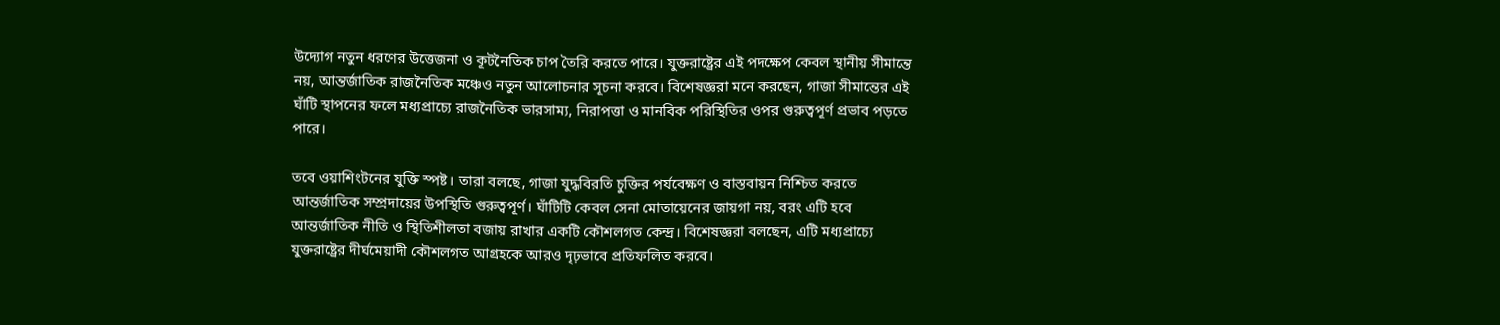উদ্যোগ নতুন ধরণের উত্তেজনা ও কূটনৈতিক চাপ তৈরি করতে পারে। যুক্তরাষ্ট্রের এই পদক্ষেপ কেবল স্থানীয় সীমান্তে নয়, আন্তর্জাতিক রাজনৈতিক মঞ্চেও নতুন আলোচনার সূচনা করবে। বিশেষজ্ঞরা মনে করছেন, গাজা সীমান্তের এই ঘাঁটি স্থাপনের ফলে মধ্যপ্রাচ্যে রাজনৈতিক ভারসাম্য, নিরাপত্তা ও মানবিক পরিস্থিতির ওপর গুরুত্বপূর্ণ প্রভাব পড়তে পারে।

তবে ওয়াশিংটনের যুক্তি স্পষ্ট। তারা বলছে, গাজা যুদ্ধবিরতি চুক্তির পর্যবেক্ষণ ও বাস্তবায়ন নিশ্চিত করতে আন্তর্জাতিক সম্প্রদায়ের উপস্থিতি গুরুত্বপূর্ণ। ঘাঁটিটি কেবল সেনা মোতায়েনের জায়গা নয়, বরং এটি হবে আন্তর্জাতিক নীতি ও স্থিতিশীলতা বজায় রাখার একটি কৌশলগত কেন্দ্র। বিশেষজ্ঞরা বলছেন, এটি মধ্যপ্রাচ্যে যুক্তরাষ্ট্রের দীর্ঘমেয়াদী কৌশলগত আগ্রহকে আরও দৃঢ়ভাবে প্রতিফলিত করবে।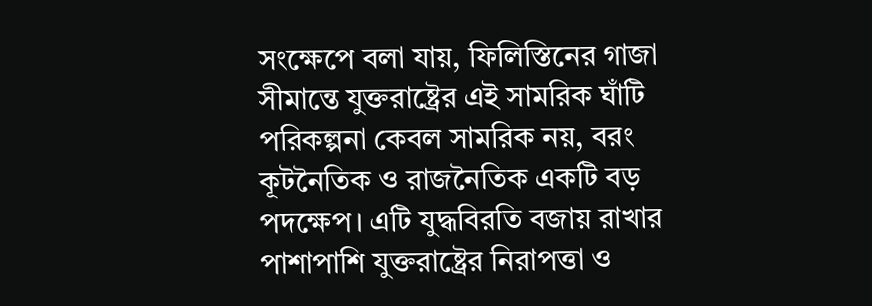সংক্ষেপে বলা যায়, ফিলিস্তিনের গাজা সীমান্তে যুক্তরাষ্ট্রের এই সামরিক ঘাঁটি পরিকল্পনা কেবল সামরিক নয়, বরং কূটনৈতিক ও রাজনৈতিক একটি বড় পদক্ষেপ। এটি যুদ্ধবিরতি বজায় রাখার পাশাপাশি যুক্তরাষ্ট্রের নিরাপত্তা ও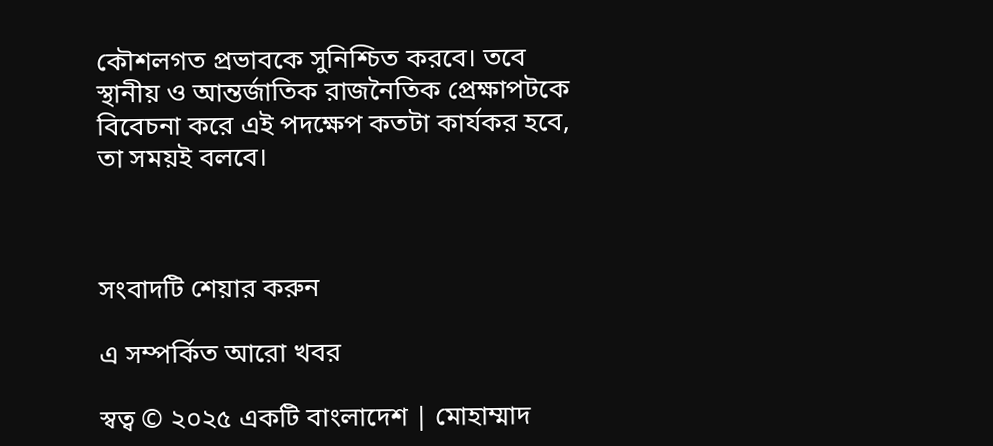কৌশলগত প্রভাবকে সুনিশ্চিত করবে। তবে স্থানীয় ও আন্তর্জাতিক রাজনৈতিক প্রেক্ষাপটকে বিবেচনা করে এই পদক্ষেপ কতটা কার্যকর হবে, তা সময়ই বলবে।



সংবাদটি শেয়ার করুন

এ সম্পর্কিত আরো খবর

স্বত্ব © ২০২৫ একটি বাংলাদেশ | মোহাম্মাদ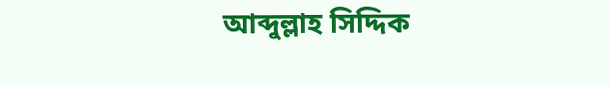আব্দুল্লাহ সিদ্দিক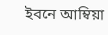ইবনে আম্বিয়া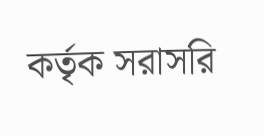কর্তৃক সরাসরি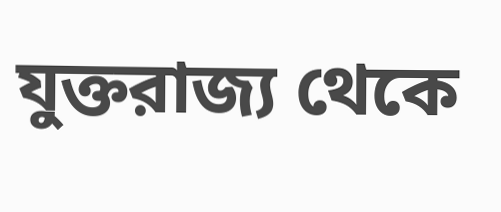যুক্তরাজ্য থেকে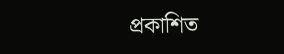প্রকাশিত